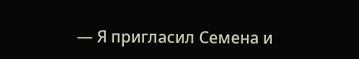— Я пригласил Семена и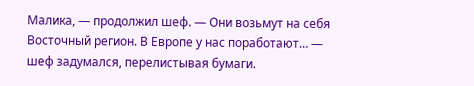Малика, — продолжил шеф. — Они возьмут на себя Восточный регион. В Европе у нас поработают… — шеф задумался, перелистывая бумаги.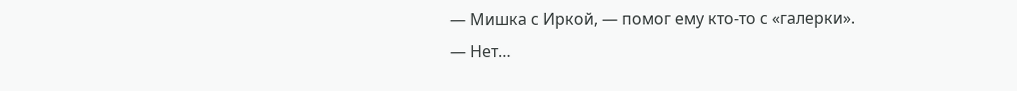— Мишка с Иркой, — помог ему кто-то с «галерки».
— Нет…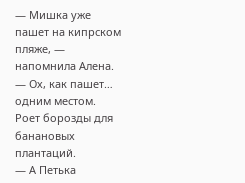— Мишка уже пашет на кипрском пляже, — напомнила Алена. — Ох, как пашет… одним местом. Роет борозды для банановых плантаций.
— А Петька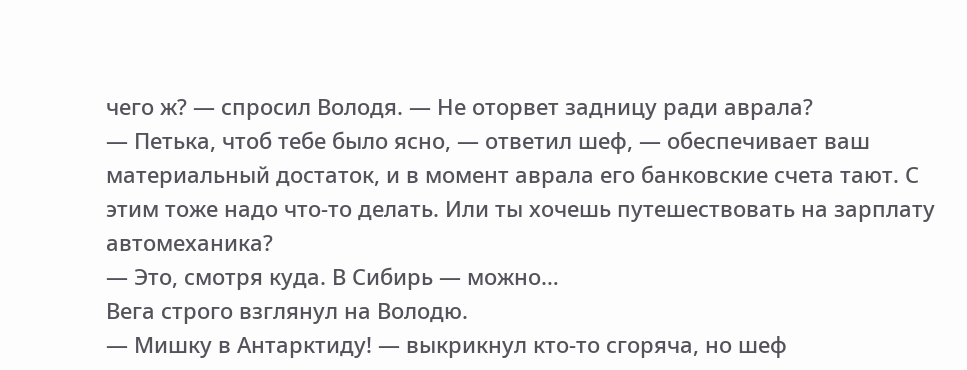чего ж? — спросил Володя. — Не оторвет задницу ради аврала?
— Петька, чтоб тебе было ясно, — ответил шеф, — обеспечивает ваш материальный достаток, и в момент аврала его банковские счета тают. С этим тоже надо что-то делать. Или ты хочешь путешествовать на зарплату автомеханика?
— Это, смотря куда. В Сибирь — можно…
Вега строго взглянул на Володю.
— Мишку в Антарктиду! — выкрикнул кто-то сгоряча, но шеф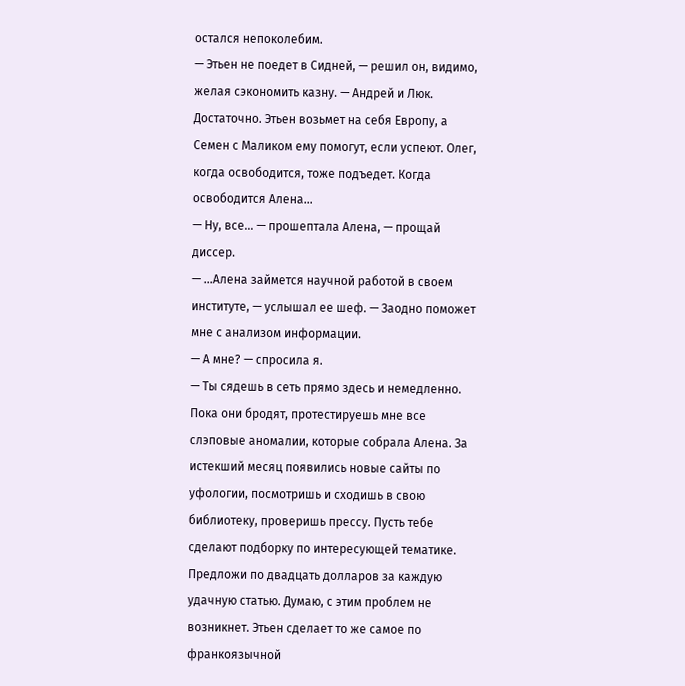остался непоколебим.
— Этьен не поедет в Сидней, — решил он, видимо, желая сэкономить казну. — Андрей и Люк. Достаточно. Этьен возьмет на себя Европу, а Семен с Маликом ему помогут, если успеют. Олег, когда освободится, тоже подъедет. Когда освободится Алена…
— Ну, все… — прошептала Алена, — прощай диссер.
— …Алена займется научной работой в своем институте, — услышал ее шеф. — Заодно поможет мне с анализом информации.
— А мне? — спросила я.
— Ты сядешь в сеть прямо здесь и немедленно. Пока они бродят, протестируешь мне все слэповые аномалии, которые собрала Алена. За истекший месяц появились новые сайты по уфологии, посмотришь и сходишь в свою библиотеку, проверишь прессу. Пусть тебе сделают подборку по интересующей тематике. Предложи по двадцать долларов за каждую удачную статью. Думаю, с этим проблем не возникнет. Этьен сделает то же самое по франкоязычной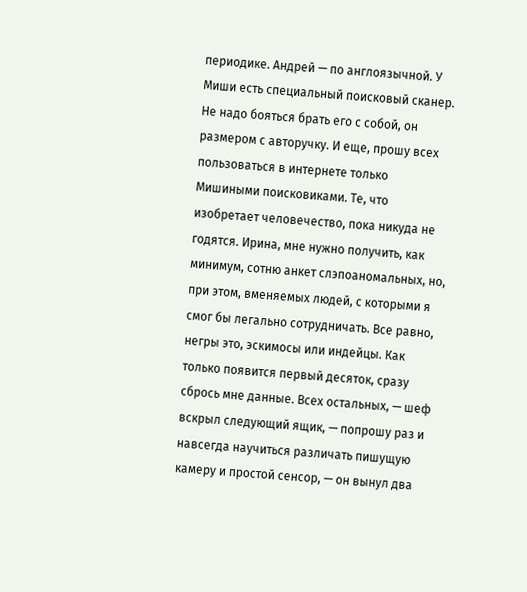периодике. Андрей — по англоязычной. У Миши есть специальный поисковый сканер. Не надо бояться брать его с собой, он размером с авторучку. И еще, прошу всех пользоваться в интернете только Мишиными поисковиками. Те, что изобретает человечество, пока никуда не годятся. Ирина, мне нужно получить, как минимум, сотню анкет слэпоаномальных, но, при этом, вменяемых людей, с которыми я смог бы легально сотрудничать. Все равно, негры это, эскимосы или индейцы. Как только появится первый десяток, сразу сбрось мне данные. Всех остальных, — шеф вскрыл следующий ящик, — попрошу раз и навсегда научиться различать пишущую камеру и простой сенсор, — он вынул два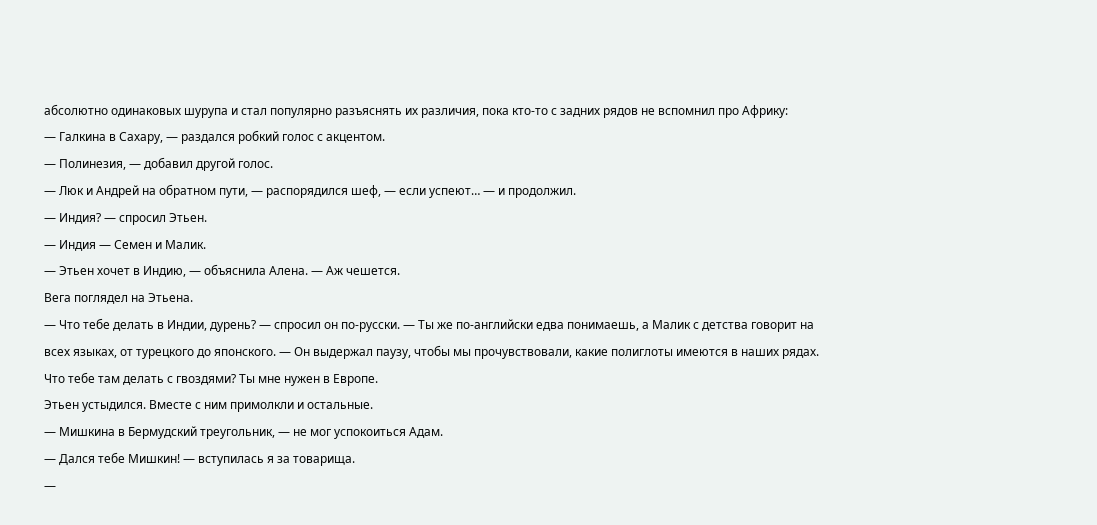абсолютно одинаковых шурупа и стал популярно разъяснять их различия, пока кто-то с задних рядов не вспомнил про Африку:
— Галкина в Сахару, — раздался робкий голос с акцентом.
— Полинезия, — добавил другой голос.
— Люк и Андрей на обратном пути, — распорядился шеф, — если успеют… — и продолжил.
— Индия? — спросил Этьен.
— Индия — Семен и Малик.
— Этьен хочет в Индию, — объяснила Алена. — Аж чешется.
Вега поглядел на Этьена.
— Что тебе делать в Индии, дурень? — спросил он по-русски. — Ты же по-английски едва понимаешь, а Малик с детства говорит на всех языках, от турецкого до японского. — Он выдержал паузу, чтобы мы прочувствовали, какие полиглоты имеются в наших рядах. Что тебе там делать с гвоздями? Ты мне нужен в Европе.
Этьен устыдился. Вместе с ним примолкли и остальные.
— Мишкина в Бермудский треугольник, — не мог успокоиться Адам.
— Дался тебе Мишкин! — вступилась я за товарища.
—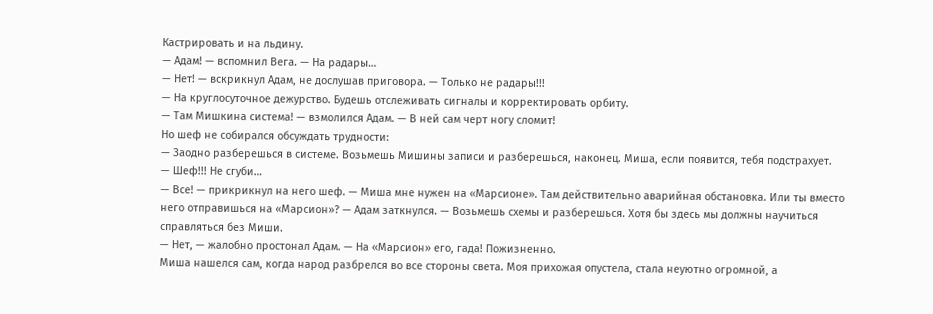Кастрировать и на льдину.
— Адам! — вспомнил Вега. — На радары…
— Нет! — вскрикнул Адам, не дослушав приговора. — Только не радары!!!
— На круглосуточное дежурство. Будешь отслеживать сигналы и корректировать орбиту.
— Там Мишкина система! — взмолился Адам. — В ней сам черт ногу сломит!
Но шеф не собирался обсуждать трудности:
— Заодно разберешься в системе. Возьмешь Мишины записи и разберешься, наконец. Миша, если появится, тебя подстрахует.
— Шеф!!! Не сгуби…
— Все! — прикрикнул на него шеф. — Миша мне нужен на «Марсионе». Там действительно аварийная обстановка. Или ты вместо него отправишься на «Марсион»? — Адам заткнулся. — Возьмешь схемы и разберешься. Хотя бы здесь мы должны научиться справляться без Миши.
— Нет, — жалобно простонал Адам. — На «Марсион» его, гада! Пожизненно.
Миша нашелся сам, когда народ разбрелся во все стороны света. Моя прихожая опустела, стала неуютно огромной, а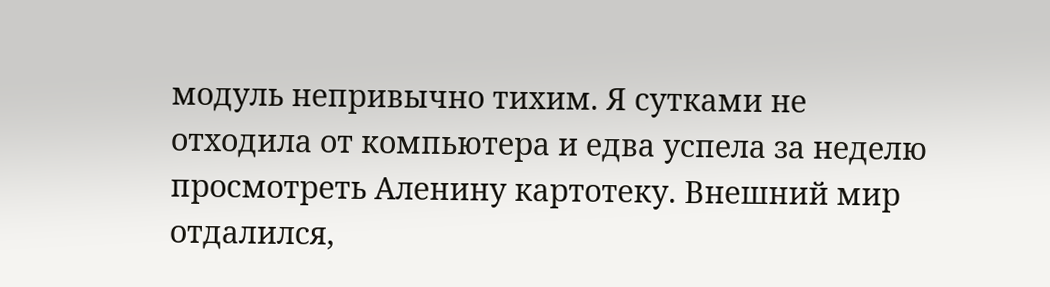модуль непривычно тихим. Я сутками не отходила от компьютера и едва успела за неделю просмотреть Аленину картотеку. Внешний мир отдалился,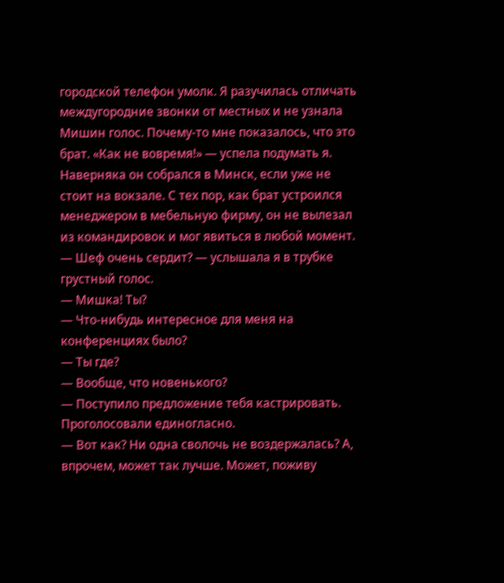городской телефон умолк. Я разучилась отличать междугородние звонки от местных и не узнала Мишин голос. Почему-то мне показалось, что это брат. «Как не вовремя!» — успела подумать я. Наверняка он собрался в Минск, если уже не стоит на вокзале. С тех пор, как брат устроился менеджером в мебельную фирму, он не вылезал из командировок и мог явиться в любой момент.
— Шеф очень сердит? — услышала я в трубке грустный голос.
— Мишка! Ты?
— Что-нибудь интересное для меня на конференциях было?
— Ты где?
— Вообще, что новенького?
— Поступило предложение тебя кастрировать. Проголосовали единогласно.
— Вот как? Ни одна сволочь не воздержалась? А, впрочем, может так лучше. Может, поживу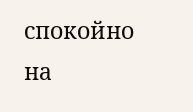спокойно на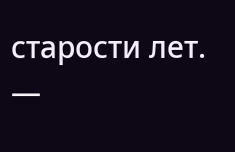старости лет.
—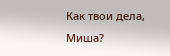Как твои дела, Миша?